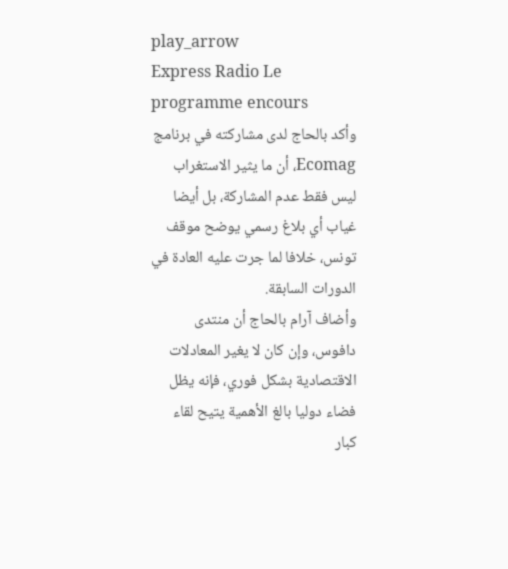play_arrow
Express Radio Le programme encours
وأكد بالحاج لدى مشاركته في برنامج Ecomag، أن ما يثير الاستغراب ليس فقط عدم المشاركة، بل أيضا غياب أي بلاغ رسمي يوضح موقف تونس، خلافا لما جرت عليه العادة في الدورات السابقة.
وأضاف آرام بالحاج أن منتدى دافوس، وإن كان لا يغير المعادلات الاقتصادية بشكل فوري، فإنه يظل فضاء دوليا بالغ الأهمية يتيح لقاء كبار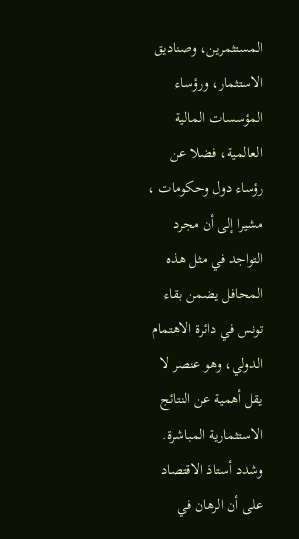المستثمرين، وصناديق الاستثمار، ورؤساء المؤسسات المالية العالمية، فضلا عن رؤساء دول وحكومات ، مشيرا إلى أن مجرد التواجد في مثل هذه المحافل يضمن بقاء تونس في دائرة الاهتمام الدولي، وهو عنصر لا يقل أهمية عن النتائج الاستثمارية المباشرة.
وشدد أستاذ الاقتصاد على أن الرهان في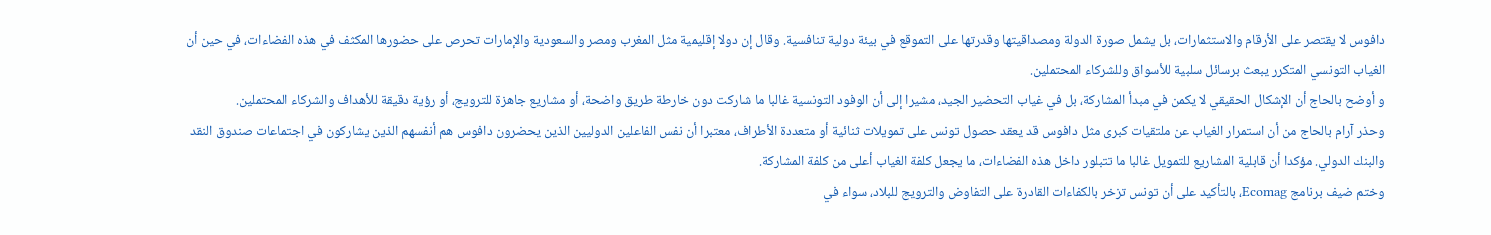دافوس لا يقتصر على الأرقام والاستثمارات، بل يشمل صورة الدولة ومصداقيتها وقدرتها على التموقع في بيئة دولية تنافسية. وقال إن دولا إقليمية مثل المغرب ومصر والسعودية والإمارات تحرص على حضورها المكثف في هذه الفضاءات، في حين أن الغياب التونسي المتكرر يبعث برسائل سلبية للأسواق وللشركاء المحتملين.
و أوضح بالحاج أن الإشكال الحقيقي لا يكمن في مبدأ المشاركة، بل في غياب التحضير الجيد، مشيرا إلى أن الوفود التونسية غالبا ما شاركت دون خارطة طريق واضحة، أو مشاريع جاهزة للترويج، أو رؤية دقيقة للأهداف والشركاء المحتملين.
وحذر آرام بالحاج من أن استمرار الغياب عن ملتقيات كبرى مثل دافوس قد يعقد حصول تونس على تمويلات ثنائية أو متعددة الأطراف، معتبرا أن نفس الفاعلين الدوليين الذين يحضرون دافوس هم أنفسهم الذين يشاركون في اجتماعات صندوق النقد والبنك الدولي. مؤكدا أن قابلية المشاريع للتمويل غالبا ما تتبلور داخل هذه الفضاءات، ما يجعل كلفة الغياب أعلى من كلفة المشاركة.
وختم ضيف برنامج Ecomag، بالتأكيد على أن تونس تزخر بالكفاءات القادرة على التفاوض والترويج للبلاد، سواء في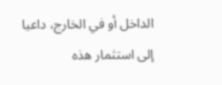الداخل أو في الخارج، داعيا إلى استثمار هذه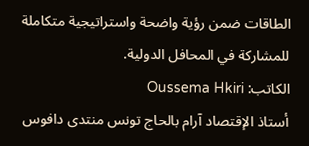الطاقات ضمن رؤية واضحة واستراتيجية متكاملة للمشاركة في المحافل الدولية.
الكاتب: Oussema Hkiri
أستاذ الإقتصاد آرام بالحاج تونس منتدى دافوس